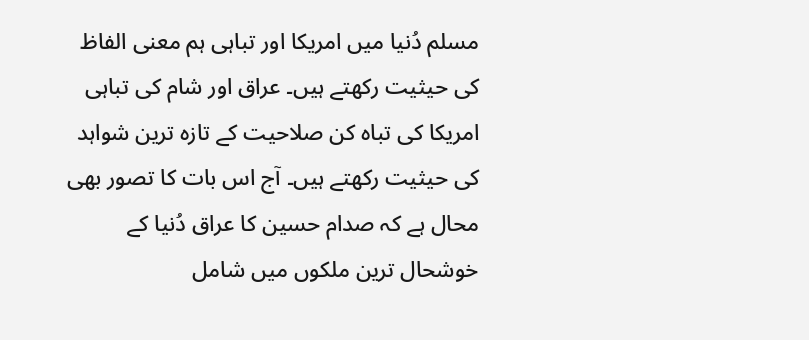مسلم دُنیا میں امریکا اور تباہی ہم معنی الفاظ کی حیثیت رکھتے ہیں۔ عراق اور شام کی تباہی امریکا کی تباہ کن صلاحیت کے تازہ ترین شواہد کی حیثیت رکھتے ہیں۔ آج اس بات کا تصور بھی محال ہے کہ صدام حسین کا عراق دُنیا کے خوشحال ترین ملکوں میں شامل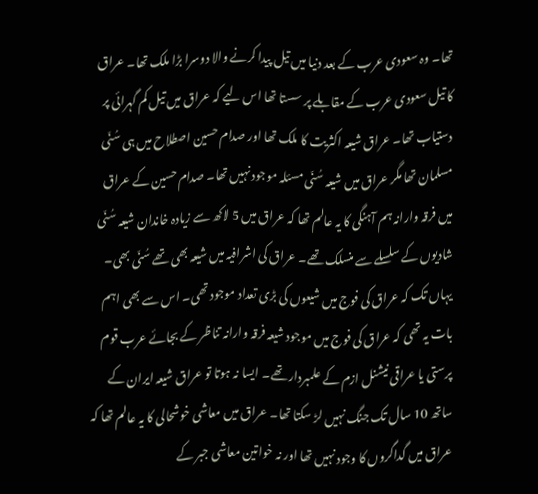تھا۔ وہ سعودی عرب کے بعد دنیا میں تیل پیدا کرنے والا دوسرا بڑا ملک تھا۔ عراق کا تیل سعودی عرب کے مقابلے پر سستا تھا اس لیے کہ عراق میں تیل کم گہرائی پر دستیاب تھا۔ عراق شیعہ اکثریت کا ملک تھا اور صدام حسین اصطلاح میں ہی سُنّی مسلمان تھا مگر عراق میں شیعہ سُنّی مسئلہ موجود نہیں تھا۔ صدام حسین کے عراق میں فرقہ وارانہ ہم آہنگی کا یہ عالم تھا کہ عراق میں 5 لاکھ سے زیادہ خاندان شیعہ سُنّی شادیوں کے سلسلے سے منسلک تھے۔ عراق کی اشرافیہ میں شیعہ بھی تھے سُنّی بھی۔ یہاں تک کہ عراق کی فوج میں شیعوں کی بڑی تعداد موجود تھی۔ اس سے بھی اہم بات یہ تھی کہ عراق کی فوج میں موجود شیعہ فرقہ وارانہ تناظر کے بجائے عرب قوم پرستی یا عراقی نیشنل ازم کے علمبردار تھے۔ ایسا نہ ہوتا تو عراق شیعہ ایران کے ساتھ 10 سال تک جنگ نہیں لڑ سکتا تھا۔ عراق میں معاشی خوشحالی کا یہ عالم تھا کہ عراق میں گداگروں کا وجود نہیں تھا اور نہ خواتین معاشی جبر کے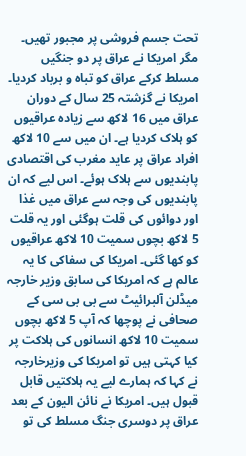تحت جسم فروشی پر مجبور تھیں۔ مگر امریکا نے عراق پر دو جنگیں مسلط کرکے عراق کو تباہ و برباد کردیا۔ امریکا نے گزشتہ 25 سال کے دوران عراق میں 16 لاکھ سے زیادہ عراقیوں کو ہلاک کردیا ہے۔ ان میں سے 10 لاکھ افراد عراق پر عاید مغرب کی اقتصادی پابندیوں سے ہلاک ہوئے۔ اس لیے کہ ان پابندیوں کی وجہ سے عراق میں غذا اور دوائوں کی قلت ہوگئی اور یہ قلت 5 لاکھ بچوں سمیت 10 لاکھ عراقیوں کو کھا گئی۔ امریکا کی سفاکی کا یہ عالم ہے کہ امریکا کی سابق وزیر خارجہ میڈلن آلبرائیٹ سے بی بی سی کے صحافی نے پوچھا کہ آپ 5 لاکھ بچوں سمیت 10 لاکھ انسانوں کی ہلاکت پر کیا کہتی ہیں تو امریکا کی وزیرخارجہ نے کہا کہ ہمارے لیے یہ ہلاکتیں قابل قبول ہیں۔ امریکا نے نائن الیون کے بعد عراق پر دوسری جنگ مسلط کی تو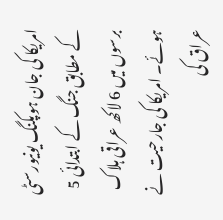امریکا کی جان ہوپکنگ یونیورسٹی کے مطابق جنگ کے ابتدائی 5 برسوں میں 6 لاکھ عراقی ہلاک ہوئے۔ امریکا کی جارحیت نے عراق کی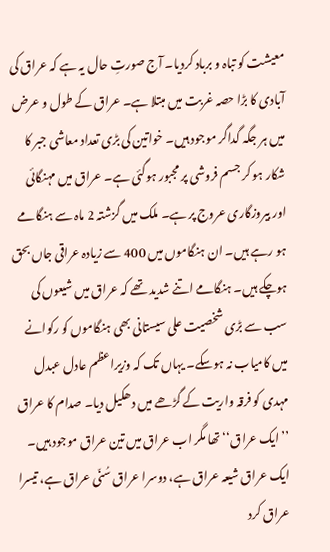معیشت کو تباہ و برباد کردیا۔ آج صورتِ حال یہ ہے کہ عراق کی آبادی کا بڑا حصہ غربت میں مبتلا ہے۔ عراق کے طول و عرض میں ہر جگہ گداگر موجود ہیں۔ خواتین کی بڑی تعداد معاشی جبر کا شکار ہو کر جسم فروشی پر مجبور ہوگئی ہے۔ عراق میں مہنگائی اور بیروزگاری عروج پر ہے۔ ملک میں گزشتہ 2 ماہ سے ہنگامے ہو رہے ہیں۔ ان ہنگاموں میں 400 سے زیادہ عراقی جاں بحق ہوچکے ہیں۔ ہنگامے اتنے شدید تھے کہ عراق میں شیعوں کی سب سے بڑی شخصیت علی سیستانی بھی ہنگاموں کو رکوانے میں کامیاب نہ ہوسکے۔ یہاں تک کہ وزیراعظم عادل عبدل مہدی کو فرقہ واریت کے گڑھے میں دھکیل دیا۔ صدام کا عراق ’’ایک عراق‘‘ تھا مگر اب عراق میں تین عراق موجود ہیں۔ ایک عراق شیعہ عراق ہے، دوسرا عراق سُنّی عراق ہے، تیسرا عراق کرد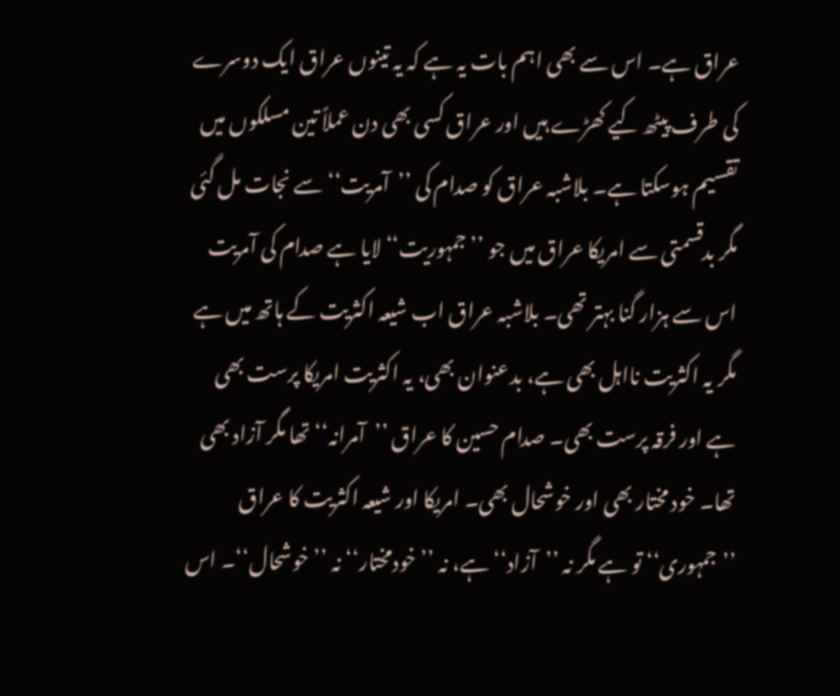عراق ہے۔ اس سے بھی اہم بات یہ ہے کہ یہ تینوں عراق ایک دوسرے کی طرف پیٹھ کیے کھڑے ہیں اور عراق کسی بھی دن عملاً تین مسلکوں میں تقسیم ہوسکتا ہے۔ بلاشبہ عراق کو صدام کی ’’آمریت‘‘ سے نجات مل گئی مگر بدقسمتی سے امریکا عراق میں جو ’’جمہوریت‘‘ لایا ہے صدام کی آمریت اس سے ہزار گنا بہتر تھی۔ بلاشبہ عراق اب شیعہ اکثریت کے ہاتھ میں ہے مگر یہ اکثریت نااہل بھی ہے، بدعنوان بھی، یہ اکثریت امریکا پرست بھی ہے اور فرقہ پرست بھی۔ صدام حسین کا عراق ’’آمرانہ‘‘ تھا مگر آزاد بھی تھا۔ خود مختار بھی اور خوشحال بھی۔ امریکا اور شیعہ اکثریت کا عراق ’’جمہوری‘‘ تو ہے مگر نہ ’’آزاد‘‘ ہے، نہ ’’خودمختار‘‘ نہ ’’خوشحال‘‘۔ اس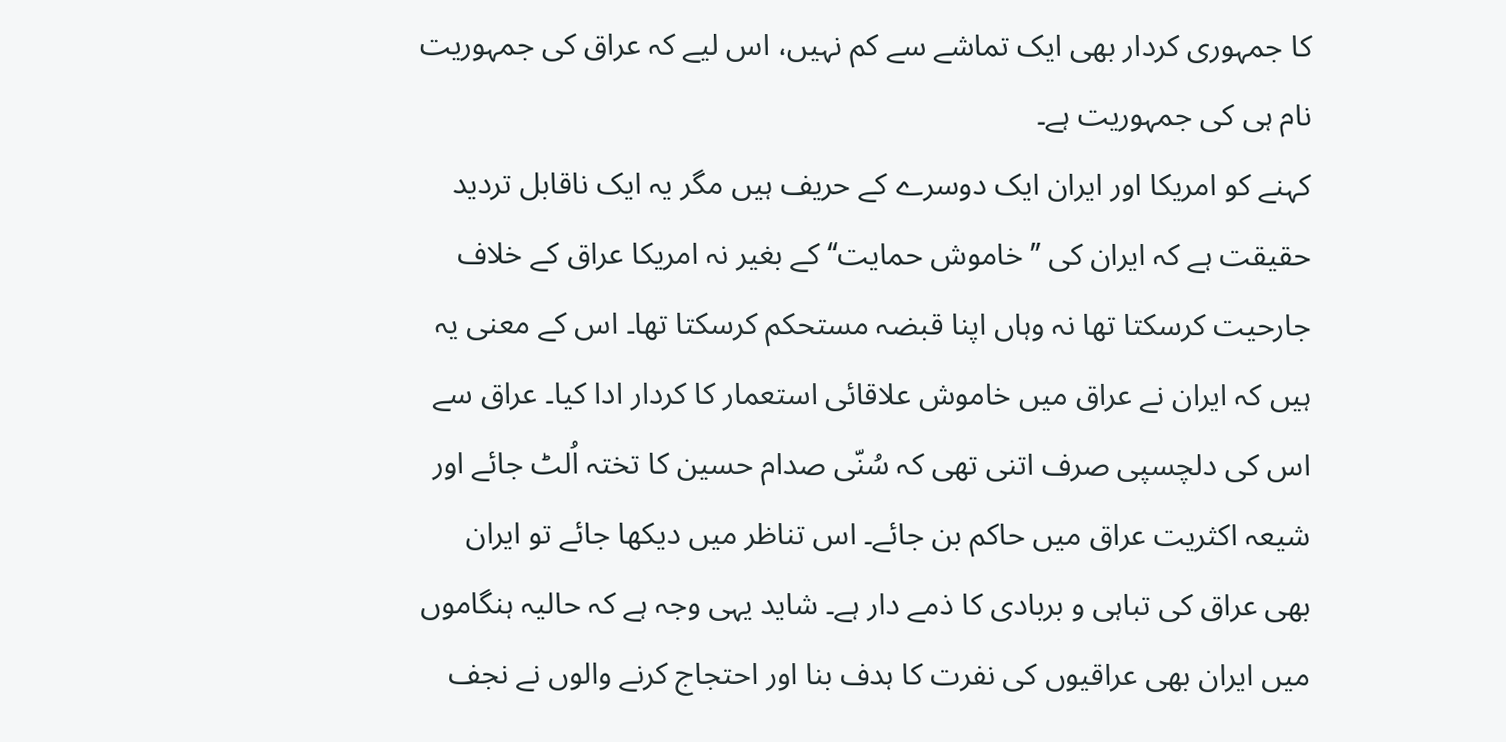کا جمہوری کردار بھی ایک تماشے سے کم نہیں، اس لیے کہ عراق کی جمہوریت نام ہی کی جمہوریت ہے۔
کہنے کو امریکا اور ایران ایک دوسرے کے حریف ہیں مگر یہ ایک ناقابل تردید حقیقت ہے کہ ایران کی ’’خاموش حمایت‘‘ کے بغیر نہ امریکا عراق کے خلاف جارحیت کرسکتا تھا نہ وہاں اپنا قبضہ مستحکم کرسکتا تھا۔ اس کے معنی یہ ہیں کہ ایران نے عراق میں خاموش علاقائی استعمار کا کردار ادا کیا۔ عراق سے اس کی دلچسپی صرف اتنی تھی کہ سُنّی صدام حسین کا تختہ اُلٹ جائے اور شیعہ اکثریت عراق میں حاکم بن جائے۔ اس تناظر میں دیکھا جائے تو ایران بھی عراق کی تباہی و بربادی کا ذمے دار ہے۔ شاید یہی وجہ ہے کہ حالیہ ہنگاموں میں ایران بھی عراقیوں کی نفرت کا ہدف بنا اور احتجاج کرنے والوں نے نجف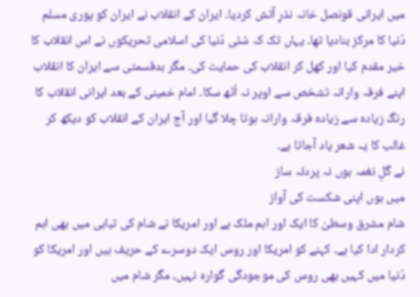میں ایرانی قونصل خانہ نذرِ آتش کردیا۔ ایران کے انقلاب نے ایران کو پوری مسلم دُنیا کا مرکز بنادیا تھا۔ یہاں تک کہ سُنّی دُنیا کی اسلامی تحریکوں نے اس انقلاب کا خیر مقدم کیا اور کھل کر انقلاب کی حمایت کی۔ مگر بدقسمتی سے ایران کا انقلاب اپنے فرقہ وارانہ تشخص سے اوپر نہ اُٹھ سکا۔ امام خمینی کے بعد ایرانی انقلاب کا رنگ زیادہ سے زیادہ فرقہ وارانہ ہوتا چلا گیا اور آج ایران کے انقلاب کو دیکھ کر غالب کا یہ شعر یاد آجاتا ہے۔
نے گلِ نغمہ ہوں نہ پردئہ ساز
میں ہوں اپنی شکست کی آواز
شام مشرق وسطیٰ کا ایک اور اہم ملک ہے اور امریکا نے شام کی تباہی میں بھی اہم کردار ادا کیا ہے۔ کہنے کو امریکا اور روس ایک دوسرے کے حریف ہیں اور امریکا کو دُنیا میں کہیں بھی روس کی موجودگی گوارہ نہیں، مگر شام میں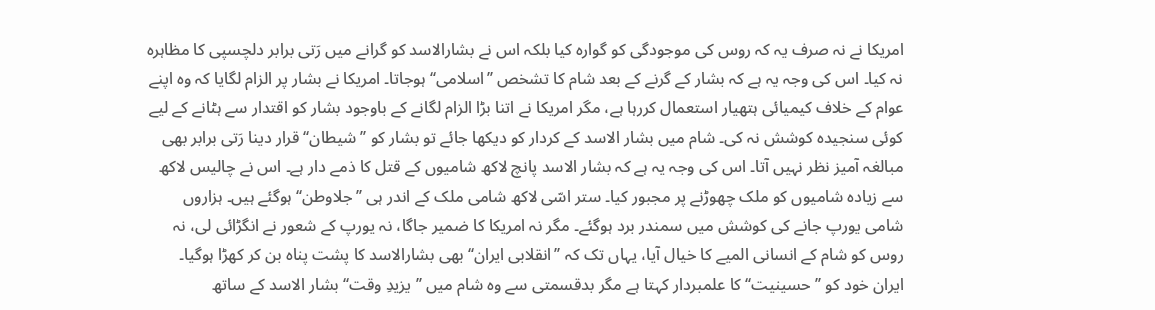امریکا نے نہ صرف یہ کہ روس کی موجودگی کو گوارہ کیا بلکہ اس نے بشارالاسد کو گرانے میں رَتی برابر دلچسپی کا مظاہرہ نہ کیا۔ اس کی وجہ یہ ہے کہ بشار کے گرنے کے بعد شام کا تشخص ’’اسلامی‘‘ ہوجاتا۔ امریکا نے بشار پر الزام لگایا کہ وہ اپنے عوام کے خلاف کیمیائی ہتھیار استعمال کررہا ہے، مگر امریکا نے اتنا بڑا الزام لگانے کے باوجود بشار کو اقتدار سے ہٹانے کے لیے کوئی سنجیدہ کوشش نہ کی۔ شام میں بشار الاسد کے کردار کو دیکھا جائے تو بشار کو ’’شیطان‘‘ قرار دینا رَتی برابر بھی مبالغہ آمیز نظر نہیں آتا۔ اس کی وجہ یہ ہے کہ بشار الاسد پانچ لاکھ شامیوں کے قتل کا ذمے دار ہے۔ اس نے چالیس لاکھ سے زیادہ شامیوں کو ملک چھوڑنے پر مجبور کیا۔ ستر اسّی لاکھ شامی ملک کے اندر ہی ’’جلاوطن‘‘ ہوگئے ہیں۔ ہزاروں شامی یورپ جانے کی کوشش میں سمندر برد ہوگئے۔ مگر نہ امریکا کا ضمیر جاگا، نہ یورپ کے شعور نے انگڑائی لی، نہ روس کو شام کے انسانی المیے کا خیال آیا، یہاں تک کہ ’’انقلابی ایران‘‘ بھی بشارالاسد کا پشت پناہ بن کر کھڑا ہوگیا۔ ایران خود کو ’’حسینیت‘‘ کا علمبردار کہتا ہے مگر بدقسمتی سے وہ شام میں ’’یزیدِ وقت‘‘ بشار الاسد کے ساتھ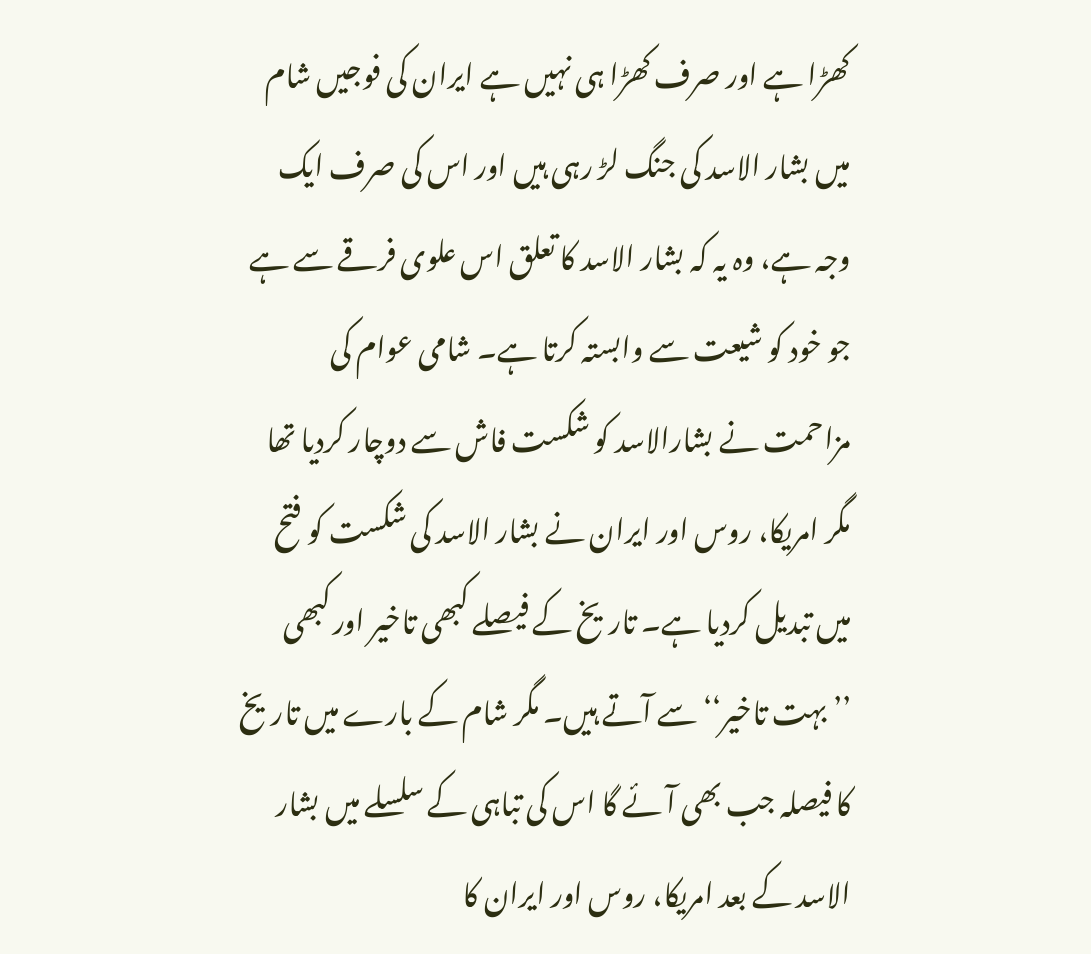کھڑا ہے اور صرف کھڑا ہی نہیں ہے ایران کی فوجیں شام میں بشار الاسد کی جنگ لڑ رہی ہیں اور اس کی صرف ایک وجہ ہے، وہ یہ کہ بشار الاسد کا تعلق اس علوی فرقے سے ہے جو خود کو شیعت سے وابستہ کرتا ہے۔ شامی عوام کی مزاحمت نے بشارالاسد کو شکست فاش سے دوچار کردیا تھا مگر امریکا، روس اور ایران نے بشار الاسد کی شکست کو فتح میں تبدیل کردیا ہے۔ تاریخ کے فیصلے کبھی تاخیر اور کبھی ’’بہت تاخیر‘‘ سے آتے ہیں۔ مگر شام کے بارے میں تاریخ کا فیصلہ جب بھی آئے گا اس کی تباہی کے سلسلے میں بشار الاسد کے بعد امریکا، روس اور ایران کا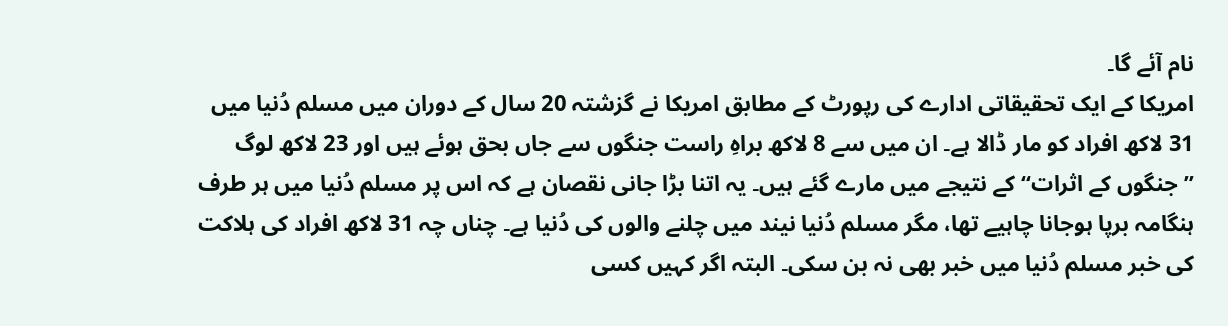نام آئے گا۔
امریکا کے ایک تحقیقاتی ادارے کی رپورٹ کے مطابق امریکا نے گزشتہ 20 سال کے دوران میں مسلم دُنیا میں 31 لاکھ افراد کو مار ڈالا ہے۔ ان میں سے 8 لاکھ براہِ راست جنگوں سے جاں بحق ہوئے ہیں اور 23 لاکھ لوگ ’’جنگوں کے اثرات‘‘ کے نتیجے میں مارے گئے ہیں۔ یہ اتنا بڑا جانی نقصان ہے کہ اس پر مسلم دُنیا میں ہر طرف ہنگامہ برپا ہوجانا چاہیے تھا، مگر مسلم دُنیا نیند میں چلنے والوں کی دُنیا ہے۔ چناں چہ 31 لاکھ افراد کی ہلاکت کی خبر مسلم دُنیا میں خبر بھی نہ بن سکی۔ البتہ اگر کہیں کسی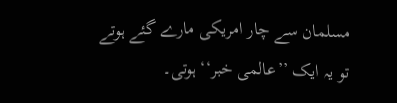مسلمان سے چار امریکی مارے گئے ہوتے تو یہ ایک ’’عالمی خبر‘‘ ہوتی۔